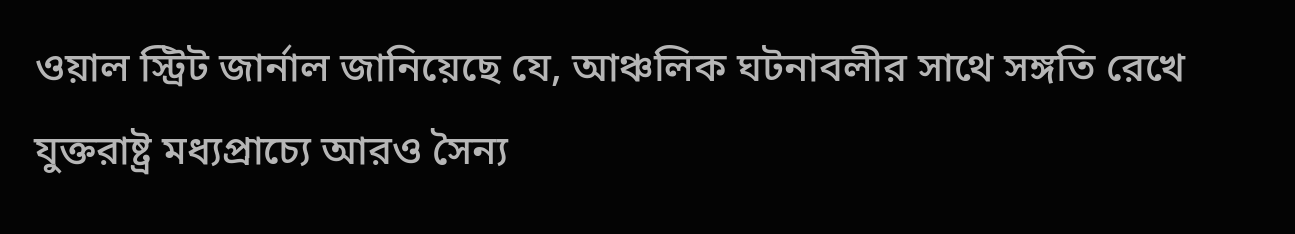ওয়াল স্ট্রিট জার্নাল জানিয়েছে যে, আঞ্চলিক ঘটনাবলীর সাথে সঙ্গতি রেখে যুক্তরাষ্ট্র মধ্যপ্রাচ্যে আরও সৈন্য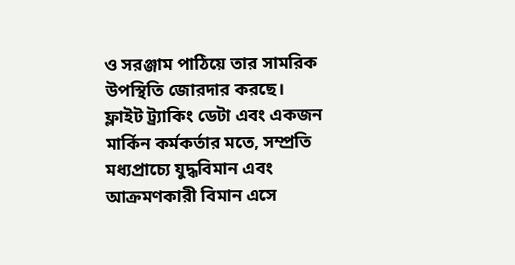ও সরঞ্জাম পাঠিয়ে তার সামরিক উপস্থিতি জোরদার করছে।
ফ্লাইট ট্র্যাকিং ডেটা এবং একজন মার্কিন কর্মকর্তার মতে, সম্প্রতি মধ্যপ্রাচ্যে যুদ্ধবিমান এবং আক্রমণকারী বিমান এসে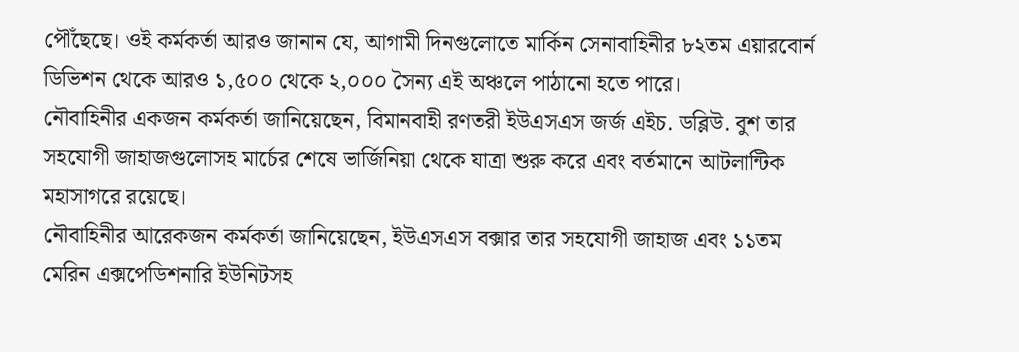পৌঁছেছে। ওই কর্মকর্তা আরও জানান যে, আগামী দিনগুলোতে মার্কিন সেনাবাহিনীর ৮২তম এয়ারবোর্ন ডিভিশন থেকে আরও ১,৫০০ থেকে ২,০০০ সৈন্য এই অঞ্চলে পাঠানো হতে পারে।
নৌবাহিনীর একজন কর্মকর্তা জানিয়েছেন, বিমানবাহী রণতরী ইউএসএস জর্জ এইচ. ডব্লিউ. বুশ তার সহযোগী জাহাজগুলোসহ মার্চের শেষে ভার্জিনিয়া থেকে যাত্রা শুরু করে এবং বর্তমানে আটলান্টিক মহাসাগরে রয়েছে।
নৌবাহিনীর আরেকজন কর্মকর্তা জানিয়েছেন, ইউএসএস বক্সার তার সহযোগী জাহাজ এবং ১১তম মেরিন এক্সপেডিশনারি ইউনিটসহ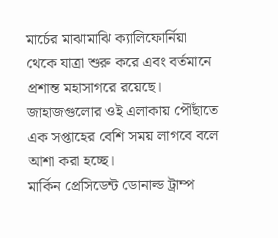মার্চের মাঝামাঝি ক্যালিফোর্নিয়া থেকে যাত্রা শুরু করে এবং বর্তমানে প্রশান্ত মহাসাগরে রয়েছে। জাহাজগুলোর ওই এলাকায় পৌঁছাতে এক সপ্তাহের বেশি সময় লাগবে বলে আশা করা হচ্ছে।
মার্কিন প্রেসিডেন্ট ডোনাল্ড ট্রাম্প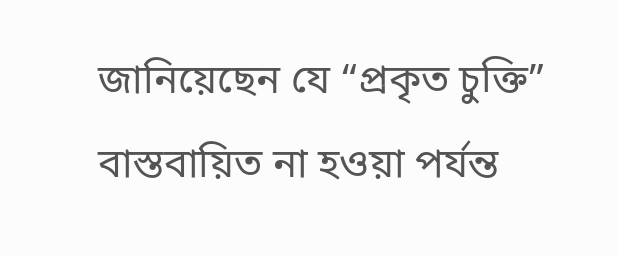জানিয়েছেন যে “প্রকৃত চুক্তি” বাস্তবায়িত না হওয়া পর্যন্ত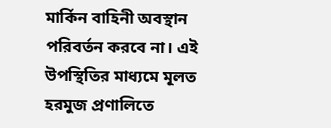মার্কিন বাহিনী অবস্থান পরিবর্তন করবে না। এই উপস্থিতির মাধ্যমে মূলত হরমুজ প্রণালিতে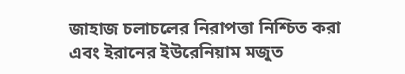জাহাজ চলাচলের নিরাপত্তা নিশ্চিত করা এবং ইরানের ইউরেনিয়াম মজুত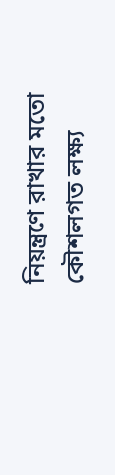নিয়ন্ত্রণে রাখার মতো কৌশলগত লক্ষ্য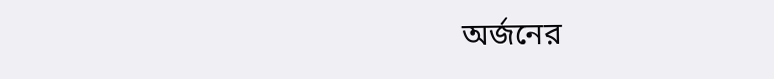অর্জনের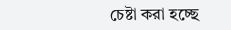চেষ্টা করা হচ্ছে